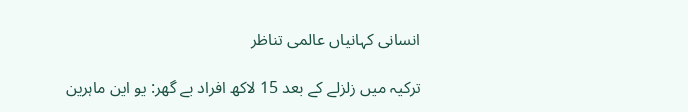انسانی کہانیاں عالمی تناظر

ترکیہ میں زلزلے کے بعد 15 لاکھ افراد بے گھر: یو این ماہرین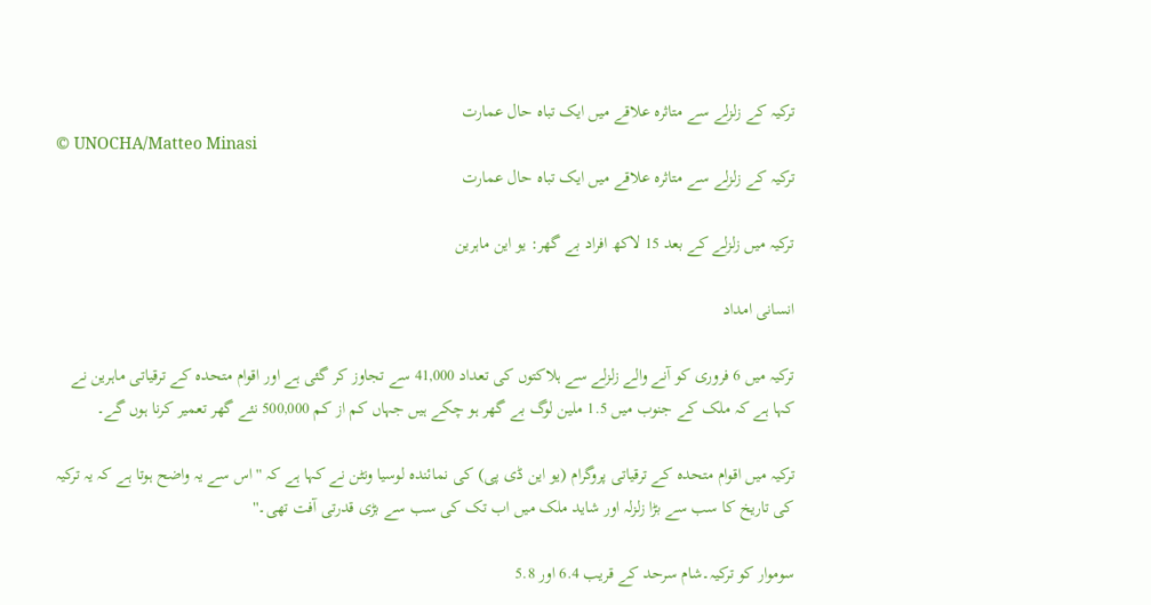ترکیہ کے زلزلے سے متاثرہ علاقے میں ایک تباہ حال عمارت
© UNOCHA/Matteo Minasi
ترکیہ کے زلزلے سے متاثرہ علاقے میں ایک تباہ حال عمارت

ترکیہ میں زلزلے کے بعد 15 لاکھ افراد بے گھر: یو این ماہرین

انسانی امداد

ترکیہ میں 6 فروری کو آنے والے زلزلے سے ہلاکتوں کی تعداد 41,000 سے تجاوز کر گئی ہے اور اقوام متحدہ کے ترقیاتی ماہرین نے کہا ہے کہ ملک کے جنوب میں 1.5 ملین لوگ بے گھر ہو چکے ہیں جہاں کم از کم 500,000 نئے گھر تعمیر کرنا ہوں گے۔

ترکیہ میں اقوام متحدہ کے ترقیاتی پروگرام (یو این ڈی پی) کی نمائندہ لوسیا ونٹن نے کہا ہے کہ ''اس سے یہ واضح ہوتا ہے کہ یہ ترکیہ کی تاریخ کا سب سے بڑا زلزلہ اور شاید ملک میں اب تک کی سب سے بڑی قدرتی آفت تھی۔''

سوموار کو ترکیہ۔شام سرحد کے قریب 6.4 اور 5.8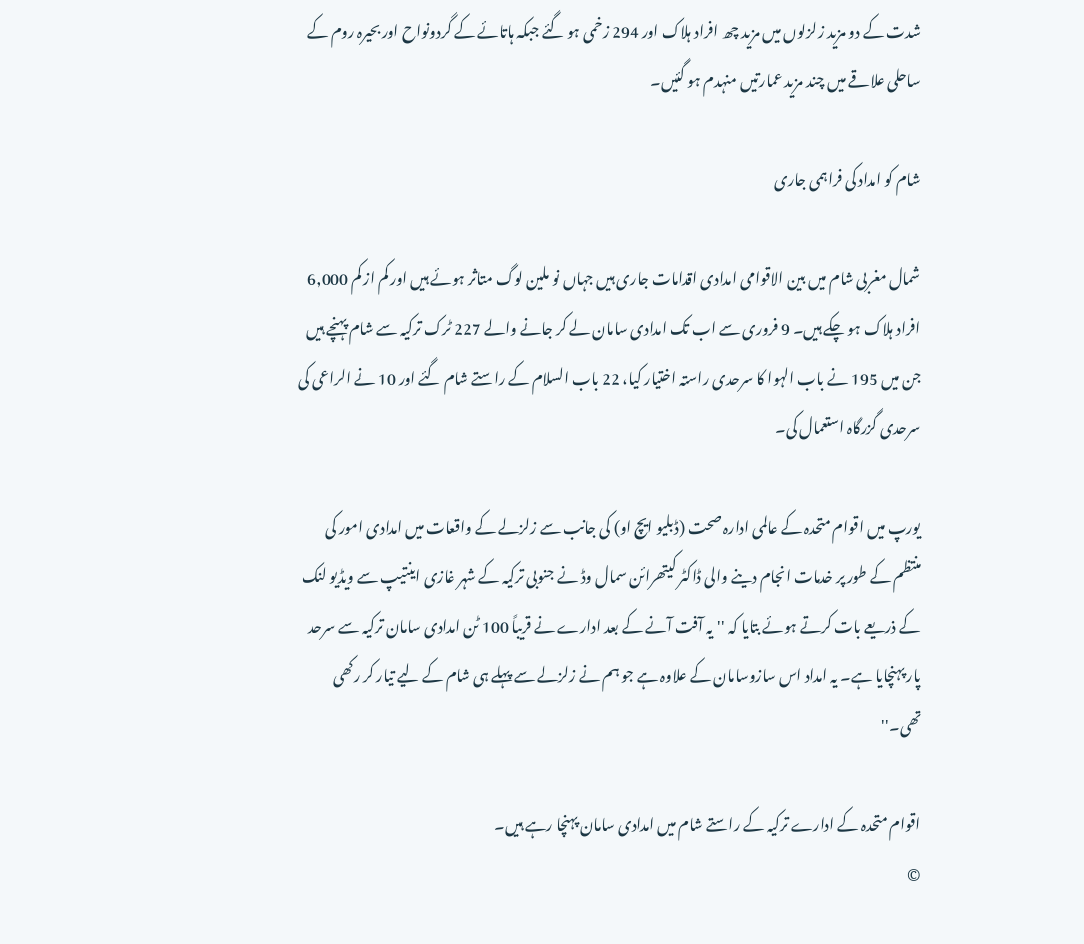شدت کے دو مزید زلزلوں میں مزید چھ افراد ہلاک اور 294 زخمی ہو گئے جبکہ ہاتائے کے گردونواح اور بحیرہ روم کے ساحلی علاقے میں چند مزید عمارتیں منہدم ہو گئیں۔

شام کو امداد کی فراہمی جاری

شمال مغربی شام میں بین الاقوامی امدادی اقدامات جاری ہیں جہاں نو ملین لوگ متاثر ہوئے ہیں اور کم از کم 6,000 افراد ہلاک ہو چکے ہیں۔ 9 فروری سے اب تک امدادی سامان لے کر جانے والے 227 ٹرک ترکیہ سے شام پہنچے ہیں جن میں 195 نے باب الہوا کا سرحدی راستہ اختیار کیا، 22 باب السلام کے راستے شام گئے اور 10 نے الراعی کی سرحدی گزرگاہ استعمال کی۔

یورپ میں اقوام متحدہ کے عالمی ادارہ صحت (ڈبلیو ایچ او) کی جانب سے زلزلے کے واقعات میں امدادی امور کی منتظم کے طور پر خدمات انجام دینے والی ڈاکٹر کیتھرائن سمال وڈ نے جنوبی ترکیہ کے شہر غازی اینتیپ سے ویڈیو لنک کے ذریعے بات کرتے ہوئے بتایا کہ ''یہ آفت آنے کے بعد ادارے نے قریباً 100 ٹن امدادی سامان ترکیہ سے سرحد پار پہنچایا ہے۔ یہ امداد اس سازوسامان کے علاوہ ہے جو ہم نے زلزلے سے پہلے ہی شام کے لیے تیار کر رکھی تھی۔''

اقوام متحدہ کے ادارے ترکیہ کے راستے شام میں امدادی سامان پہنچا رہے ہیں۔
©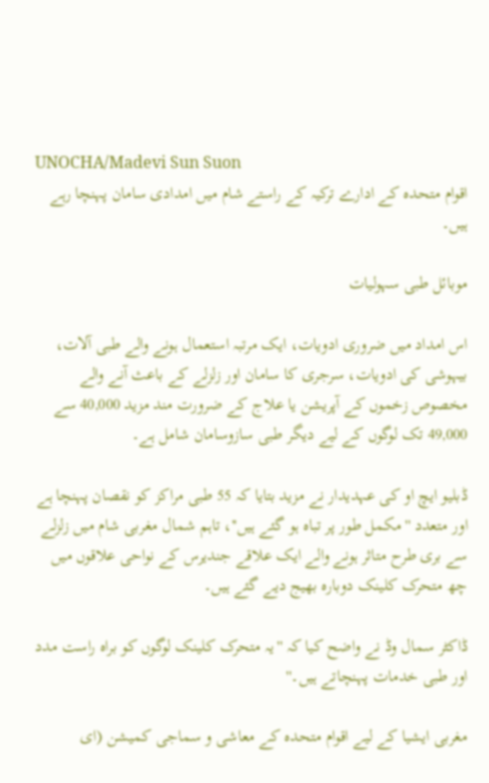UNOCHA/Madevi Sun Suon
اقوام متحدہ کے ادارے ترکیہ کے راستے شام میں امدادی سامان پہنچا رہے ہیں۔

موبائل طبی سہولیات

اس امداد میں ضروری ادویات، ایک مرتبہ استعمال ہونے والے طبی آلات، بیہوشی کی ادویات، سرجری کا سامان اور زلزلے کے باعث آنے والے مخصوص زخموں کے آپریشن یا علاج کے ضرورت مند مزید 40,000 سے 49,000 تک لوگوں کے لیے دیگر طبی سازوسامان شامل ہے۔

ڈبلیو ایچ او کی عہدیدار نے مزید بتایا کہ 55 طبی مراکز کو نقصان پہنچا ہے اور متعدد ''مکمل طور پر تباہ ہو گئے ہیں''، تاہم شمال مغربی شام میں زلزلے سے بری طرح متاثر ہونے والے ایک علاقے جندیرس کے نواحی علاقوں میں چھ متحرک کلینک دوبارہ بھیج دیے گئے ہیں۔

ڈاکٹر سمال وڈ نے واضح کیا کہ ''یہ متحرک کلینک لوگوں کو براہ راست مدد اور طبی خدمات پہنچاتے ہیں۔''

مغربی ایشیا کے لیے اقوام متحدہ کے معاشی و سماجی کمیشن (ای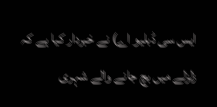ایس سی ڈبلیو اے) نے خبردار کیا ہے کہ زلزلے میں بچ جانے والے شہری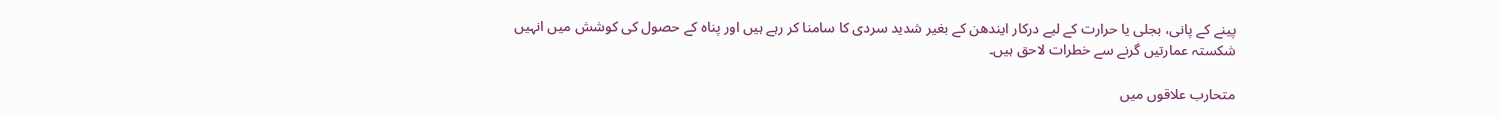پینے کے پانی، بجلی یا حرارت کے لیے درکار ایندھن کے بغیر شدید سردی کا سامنا کر رہے ہیں اور پناہ کے حصول کی کوشش میں انہیں شکستہ عمارتیں گرنے سے خطرات لاحق ہیں۔

متحارب علاقوں میں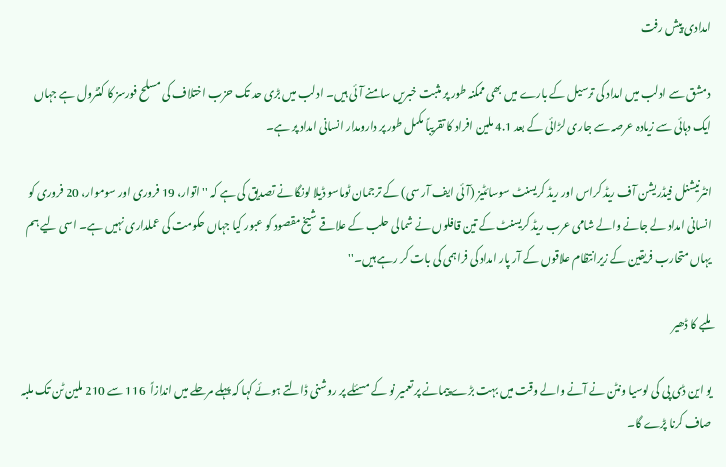امدادی پیش رفت

دمشق سے ادلب میں امداد کی ترسیل کے بارے میں بھی ممکنہ طور پر مثبت خبریں سامنے آئی ہیں۔ ادلب میں بڑی حد تک حزب اختلاف کی مسلح فورسز کا کنٹرول ہے جہاں ایک دہائی سے زیادہ عرصہ سے جاری لڑائی کے بعد 4.1 ملین افراد کا تقریباً مکمل طور پر دارومدار انسانی امداد پر ہے۔

انٹرنیشنل فیڈریشن آف ریڈ کراس اور ریڈ کریسنٹ سوسائٹیز (آئی ایف آر سی) کے ترجمان ٹوماسو ڈیلا لونگا نے تصدیق کی ہے کہ ''اتوار، 19 فروری اور سوموار، 20 فروری کو انسانی امداد لے جانے والے شامی عرب ریڈ کریسنٹ کے تین قافلوں نے شمالی حلب کے علاقے شیخ مقصود کو عبور کیا جہاں حکومت کی عملداری نہیں ہے۔ اسی لیے ہم یہاں متحارب فریقین کے زیرانتظام علاقوں کے آر پار امداد کی فراہمی کی بات کر رہے ہیں۔''

ملبے کا ڈھیر

یو این ڈی پی کی لوسیا ونٹن نے آنے والے وقت میں بہت بڑے پیمانے پر تعمیر نو کے مسئلے پر روشنی ڈالتے ہوئے کہا کہ پہلے مرحلے میں اندازاً  116 سے 210 ملین ٹن تک ملبہ صاف کرنا پڑے گا۔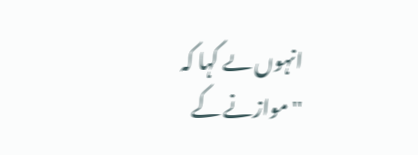انہوں ںے کہا کہ ''موازنے کے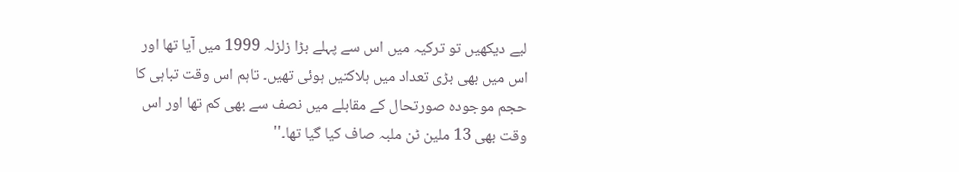لیے دیکھیں تو ترکیہ میں اس سے پہلے بڑا زلزلہ 1999 میں آیا تھا اور اس میں بھی بڑی تعداد میں ہلاکتیں ہوئی تھیں۔ تاہم اس وقت تباہی کا حجم موجودہ صورتحال کے مقابلے میں نصف سے بھی کم تھا اور اس وقت بھی 13 ملین ٹن ملبہ صاف کیا گیا تھا۔''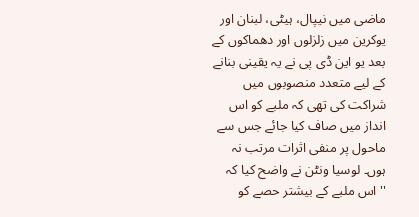ماضی میں نیپال، ہیٹی، لبنان اور یوکرین میں زلزلوں اور دھماکوں کے بعد یو این ڈی پی نے یہ یقینی بنانے کے لیے متعدد منصوبوں میں شراکت کی تھی کہ ملبے کو اس انداز میں صاف کیا جائے جس سے ماحول پر منفی اثرات مرتب نہ ہوں۔ لوسیا ونٹن نے واضح کیا کہ ''اس ملبے کے بیشتر حصے کو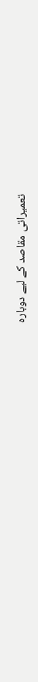تعمیراتی مقاصد کے لیے دوبارہ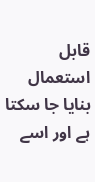قابل استعمال بنایا جا سکتا ہے اور اسے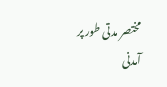مختصر مدتی طور پر آمدنی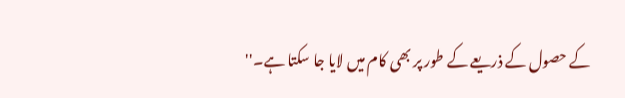کے حصول کے ذریعے کے طور پر بھی کام میں لایا جا سکتا ہے۔''